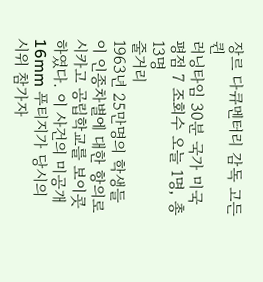장르 다큐멘터리 감독 고든 퀸
러닝타임 30분 국가 미국 평점 7 조회수 오늘 1명, 총 13명
줄거리
1963년 25만명의 학생들이 인종차별에 대한 항의로 시카고 공립학교를 보이콧하였다. 이 사건의 미공개 16mm 푸티지가 당시의 시위 참가자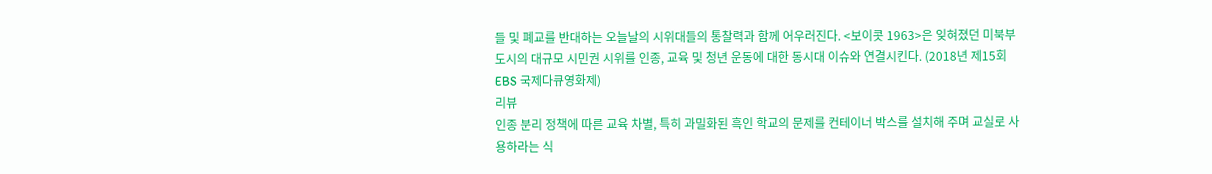들 및 폐교를 반대하는 오늘날의 시위대들의 통찰력과 함께 어우러진다. <보이콧 1963>은 잊혀졌던 미북부 도시의 대규모 시민권 시위를 인종, 교육 및 청년 운동에 대한 동시대 이슈와 연결시킨다. (2018년 제15회 EBS 국제다큐영화제)
리뷰
인종 분리 정책에 따른 교육 차별, 특히 과밀화된 흑인 학교의 문제를 컨테이너 박스를 설치해 주며 교실로 사용하라는 식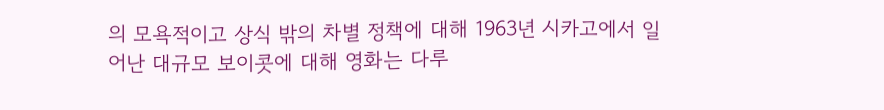의 모욕적이고 상식 밖의 차별 정책에 대해 1963년 시카고에서 일어난 대규모 보이콧에 대해 영화는 다루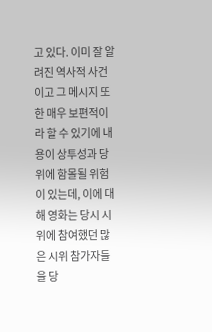고 있다. 이미 잘 알려진 역사적 사건이고 그 메시지 또한 매우 보편적이라 할 수 있기에 내용이 상투성과 당위에 함몰될 위험이 있는데, 이에 대해 영화는 당시 시위에 참여했던 많은 시위 참가자들을 당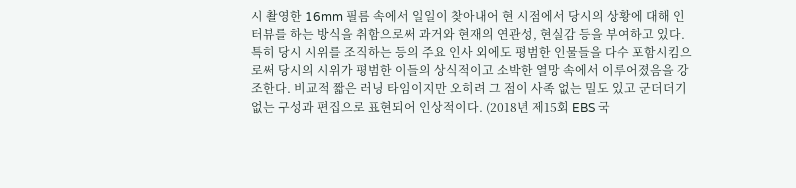시 촬영한 16mm 필름 속에서 일일이 찾아내어 현 시점에서 당시의 상황에 대해 인터뷰를 하는 방식을 취함으로써 과거와 현재의 연관성, 현실감 등을 부여하고 있다. 특히 당시 시위를 조직하는 등의 주요 인사 외에도 평범한 인물들을 다수 포함시킴으로써 당시의 시위가 평범한 이들의 상식적이고 소박한 열망 속에서 이루어졌음을 강조한다. 비교적 짧은 러닝 타임이지만 오히려 그 점이 사족 없는 밀도 있고 군더더기 없는 구성과 편집으로 표현되어 인상적이다. (2018년 제15회 EBS 국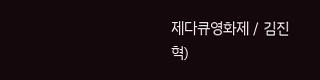제다큐영화제 / 김진혁)